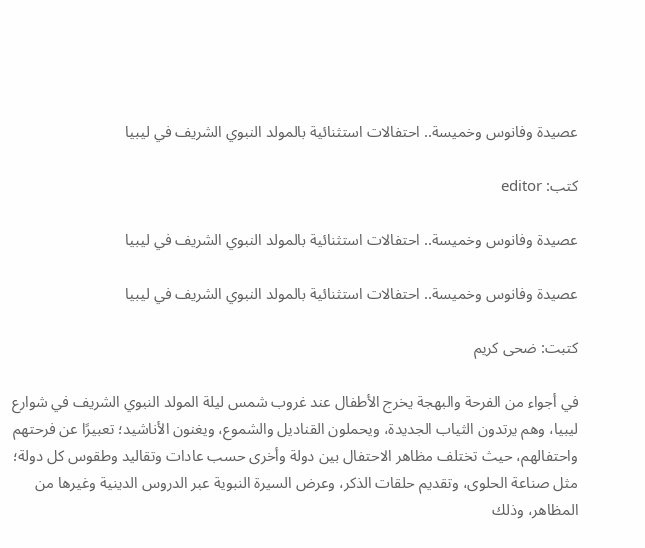عصيدة وفانوس وخميسة.. احتفالات استثنائية بالمولد النبوي الشريف في ليبيا

كتب: editor

عصيدة وفانوس وخميسة.. احتفالات استثنائية بالمولد النبوي الشريف في ليبيا

عصيدة وفانوس وخميسة.. احتفالات استثنائية بالمولد النبوي الشريف في ليبيا

كتبت: ضحى كريم

في أجواء من الفرحة والبهجة يخرج الأطفال عند غروب شمس ليلة المولد النبوي الشريف في شوارع ليبيا، وهم يرتدون الثياب الجديدة، ويحملون القناديل والشموع، ويغنون الأناشيد؛ تعبيرًا عن فرحتهم واحتفالهم، حيث تختلف مظاهر الاحتفال بين دولة وأخرى حسب عادات وتقاليد وطقوس كل دولة؛ مثل صناعة الحلوى، وتقديم حلقات الذكر، وعرض السيرة النبوية عبر الدروس الدينية وغيرها من المظاهر، وذلك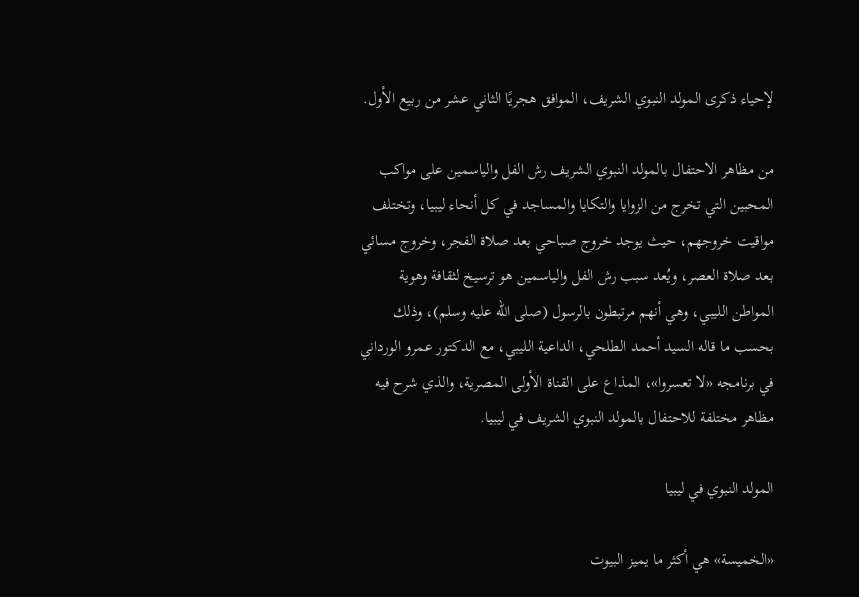لإحياء ذكرى المولد النبوي الشريف، الموافق هجريًا الثاني عشر من ربيع الأول.

من مظاهر الاحتفال بالمولد النبوي الشريف رش الفل والياسمين على مواكب المحبين التي تخرج من الزوايا والتكايا والمساجد في كل أنحاء ليبيا، وتختلف مواقيت خروجهم، حيث يوجد خروج صباحي بعد صلاة الفجر، وخروج مسائي بعد صلاة العصر، ويُعد سبب رش الفل والياسمين هو ترسيخ لثقافة وهوية المواطن الليبي، وهي أنهم مرتبطون بالرسول (صلى الله عليه وسلم)، وذلك بحسب ما قاله السيد أحمد الطلحي، الداعية الليبي، مع الدكتور عمرو الورداني في برنامجه «لا تعسروا»، المذاع على القناة الأولى المصرية، والذي شرح فيه مظاهر مختلفة للاحتفال بالمولد النبوي الشريف في ليبيا.

المولد النبوي في ليبيا

«الخميسة» هي أكثر ما يميز البيوت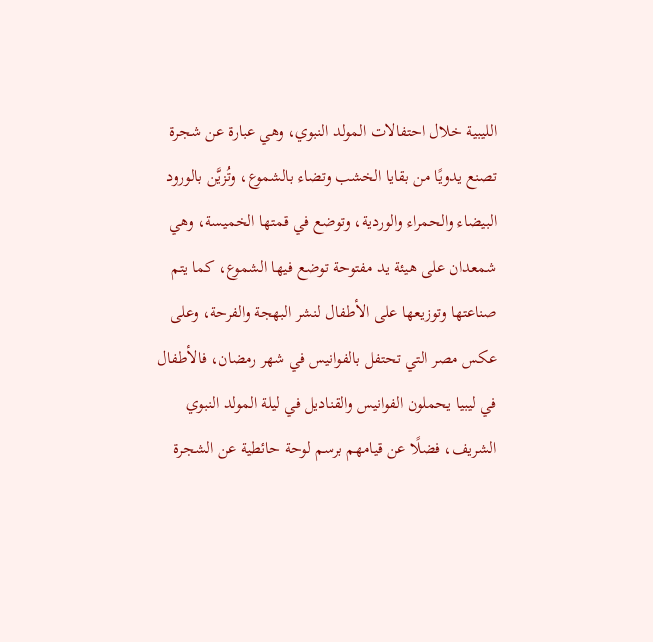الليبية خلال احتفالات المولد النبوي، وهي عبارة عن شجرة تصنع يدويًا من بقايا الخشب وتضاء بالشموع، وتُزيَّن بالورود البيضاء والحمراء والوردية، وتوضع في قمتها الخميسة، وهي شمعدان على هيئة يد مفتوحة توضع فيها الشموع، كما يتم صناعتها وتوزيعها على الأطفال لنشر البهجة والفرحة، وعلى عكس مصر التي تحتفل بالفوانيس في شهر رمضان، فالأطفال في ليبيا يحملون الفوانيس والقناديل في ليلة المولد النبوي الشريف، فضلًا عن قيامهم برسم لوحة حائطية عن الشجرة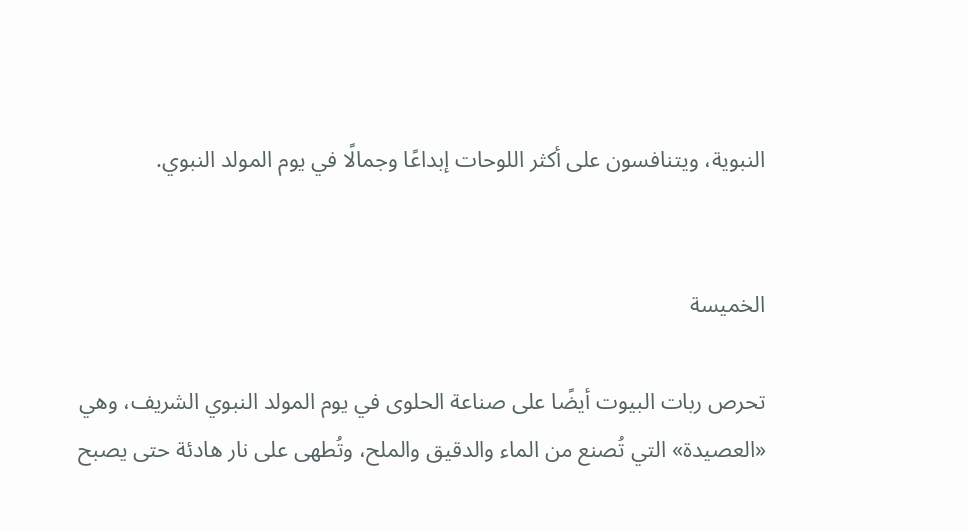النبوية، ويتنافسون على أكثر اللوحات إبداعًا وجمالًا في يوم المولد النبوي.


الخميسة

تحرص ربات البيوت أيضًا على صناعة الحلوى في يوم المولد النبوي الشريف، وهي «العصيدة» التي تُصنع من الماء والدقيق والملح، وتُطهى على نار هادئة حتى يصبح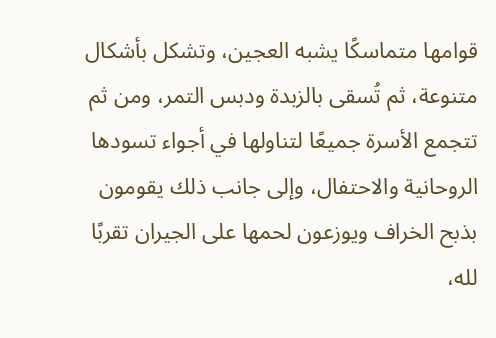قوامها متماسكًا يشبه العجين، وتشكل بأشكال متنوعة، ثم تُسقى بالزبدة ودبس التمر، ومن ثم تتجمع الأسرة جميعًا لتناولها في أجواء تسودها الروحانية والاحتفال، وإلى جانب ذلك يقومون بذبح الخراف ويوزعون لحمها على الجيران تقربًا لله،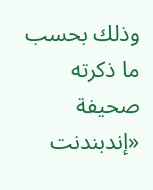وذلك بحسب ما ذكرته صحيفة «إندبندنت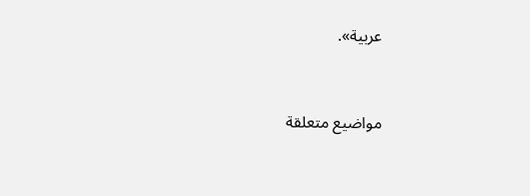عربية».


مواضيع متعلقة